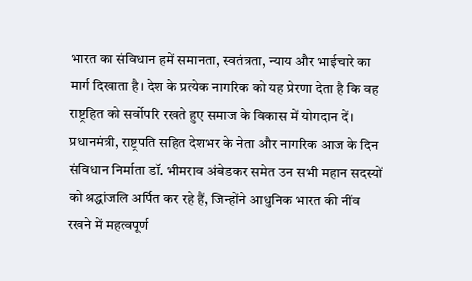भारत का संविधान हमें समानता, स्वतंत्रता, न्याय और भाईचारे का मार्ग दिखाता है। देश के प्रत्येक नागरिक को यह प्रेरणा देता है कि वह राष्ट्रहित को सर्वोपरि रखते हुए समाज के विकास में योगदान दें।
प्रधानमंत्री, राष्ट्रपति सहित देशभर के नेता और नागरिक आज के दिन संविधान निर्माता डॉ. भीमराव अंबेडकर समेत उन सभी महान सदस्यों को श्रद्धांजलि अर्पित कर रहे हैं, जिन्होंने आधुनिक भारत की नींव रखने में महत्वपूर्ण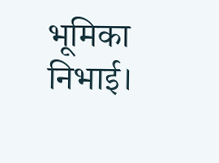भूमिका निभाई।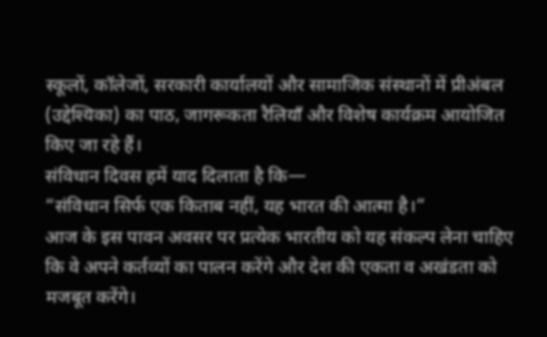स्कूलों, कॉलेजों, सरकारी कार्यालयों और सामाजिक संस्थानों में प्रीअंबल (उद्देश्यिका) का पाठ, जागरूकता रैलियाँ और विशेष कार्यक्रम आयोजित किए जा रहे हैं।
संविधान दिवस हमें याद दिलाता है कि—
“संविधान सिर्फ एक किताब नहीं, यह भारत की आत्मा है।”
आज के इस पावन अवसर पर प्रत्येक भारतीय को यह संकल्प लेना चाहिए कि वे अपने कर्तव्यों का पालन करेंगे और देश की एकता व अखंडता को मजबूत करेंगे।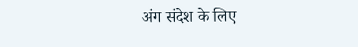अंग संदेश के लिए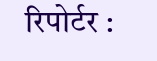रिपोर्टर :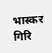भास्कर गिरि